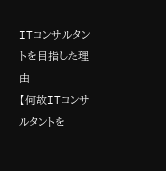ITコンサルタントを目指した理由
【何故ITコンサルタントを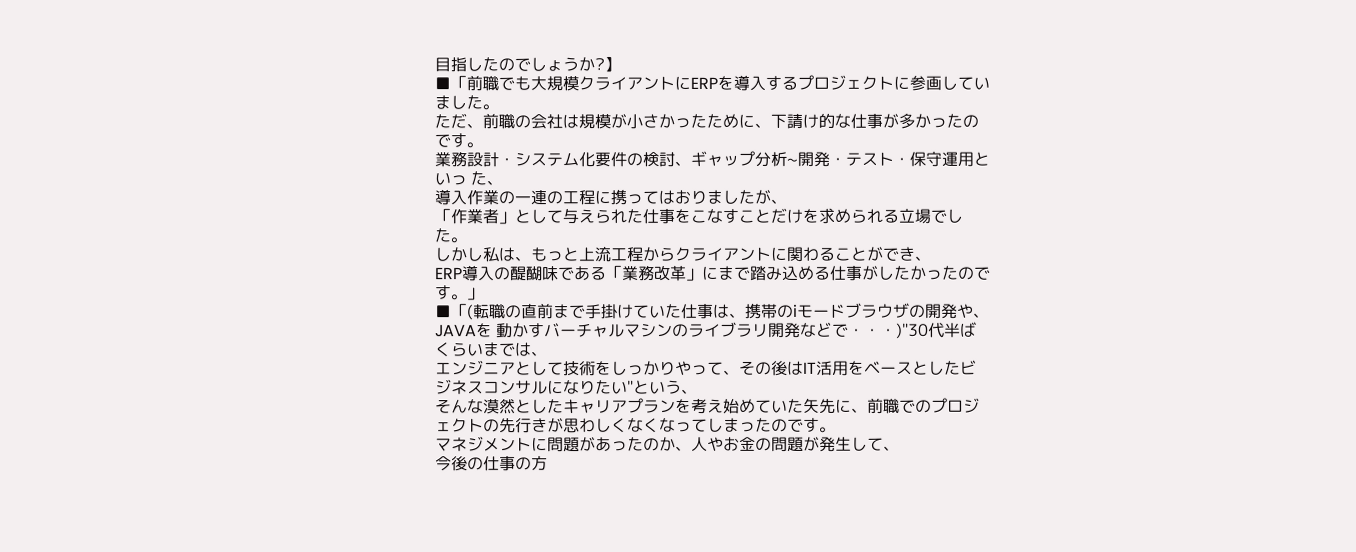目指したのでしょうか?】
■「前職でも大規模クライアントにERPを導入するプロジェクトに参画していました。
ただ、前職の会社は規模が小さかったために、下請け的な仕事が多かったのです。
業務設計・システム化要件の検討、ギャップ分析~開発・テスト・保守運用といっ た、
導入作業の一連の工程に携ってはおりましたが、
「作業者」として与えられた仕事をこなすことだけを求められる立場でした。
しかし私は、もっと上流工程からクライアントに関わることができ、
ERP導入の醍醐味である「業務改革」にまで踏み込める仕事がしたかったのです。」
■「(転職の直前まで手掛けていた仕事は、携帯のiモードブラウザの開発や、
JAVAを 動かすバーチャルマシンのライブラリ開発などで・・・)"30代半ばくらいまでは、
エンジニアとして技術をしっかりやって、その後はIT活用をベースとしたビジネスコンサルになりたい"という、
そんな漠然としたキャリアプランを考え始めていた矢先に、前職でのプロジェクトの先行きが思わしくなくなってしまったのです。
マネジメントに問題があったのか、人やお金の問題が発生して、
今後の仕事の方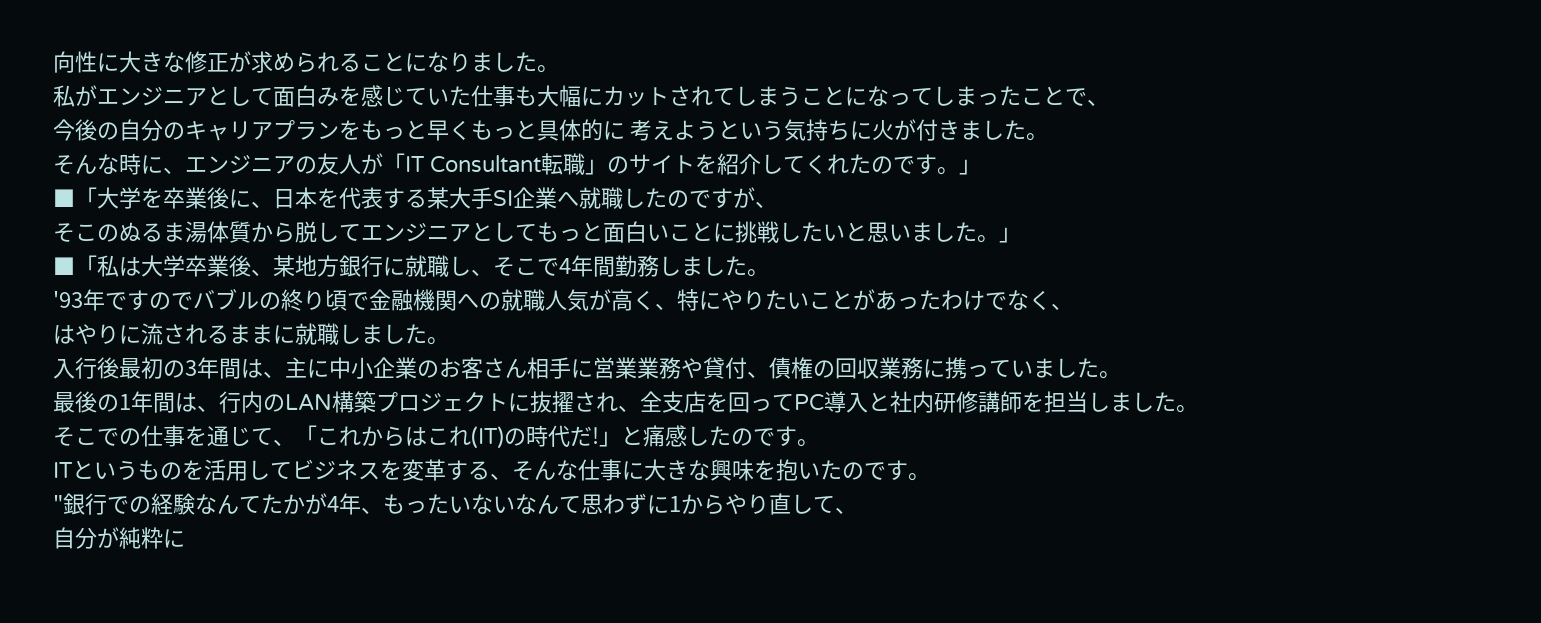向性に大きな修正が求められることになりました。
私がエンジニアとして面白みを感じていた仕事も大幅にカットされてしまうことになってしまったことで、
今後の自分のキャリアプランをもっと早くもっと具体的に 考えようという気持ちに火が付きました。
そんな時に、エンジニアの友人が「IT Consultant転職」のサイトを紹介してくれたのです。」
■「大学を卒業後に、日本を代表する某大手SI企業へ就職したのですが、
そこのぬるま湯体質から脱してエンジニアとしてもっと面白いことに挑戦したいと思いました。」
■「私は大学卒業後、某地方銀行に就職し、そこで4年間勤務しました。
'93年ですのでバブルの終り頃で金融機関への就職人気が高く、特にやりたいことがあったわけでなく、
はやりに流されるままに就職しました。
入行後最初の3年間は、主に中小企業のお客さん相手に営業業務や貸付、債権の回収業務に携っていました。
最後の1年間は、行内のLAN構築プロジェクトに抜擢され、全支店を回ってPC導入と社内研修講師を担当しました。
そこでの仕事を通じて、「これからはこれ(IT)の時代だ!」と痛感したのです。
ITというものを活用してビジネスを変革する、そんな仕事に大きな興味を抱いたのです。
"銀行での経験なんてたかが4年、もったいないなんて思わずに1からやり直して、
自分が純粋に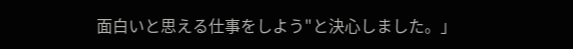面白いと思える仕事をしよう"と決心しました。」